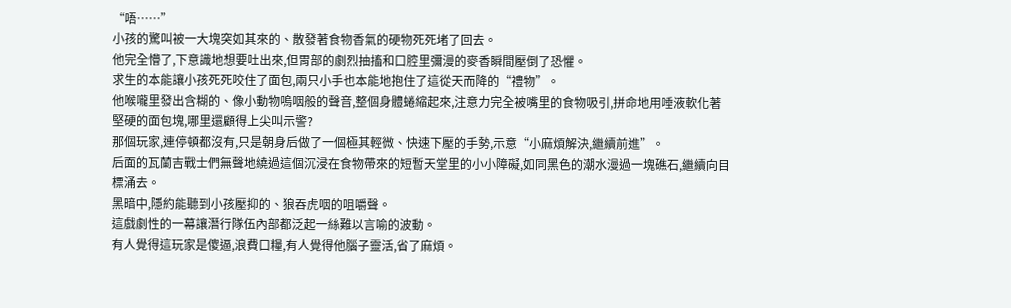“唔……”
小孩的驚叫被一大塊突如其來的、散發著食物香氣的硬物死死堵了回去。
他完全懵了,下意識地想要吐出來,但胃部的劇烈抽搐和口腔里彌漫的麥香瞬間壓倒了恐懼。
求生的本能讓小孩死死咬住了面包,兩只小手也本能地抱住了這從天而降的“禮物”。
他喉嚨里發出含糊的、像小動物嗚咽般的聲音,整個身體蜷縮起來,注意力完全被嘴里的食物吸引,拼命地用唾液軟化著堅硬的面包塊,哪里還顧得上尖叫示警?
那個玩家,連停頓都沒有,只是朝身后做了一個極其輕微、快速下壓的手勢,示意“小麻煩解決,繼續前進”。
后面的瓦蘭吉戰士們無聲地繞過這個沉浸在食物帶來的短暫天堂里的小小障礙,如同黑色的潮水漫過一塊礁石,繼續向目標涌去。
黑暗中,隱約能聽到小孩壓抑的、狼吞虎咽的咀嚼聲。
這戲劇性的一幕讓潛行隊伍內部都泛起一絲難以言喻的波動。
有人覺得這玩家是傻逼,浪費口糧,有人覺得他腦子靈活,省了麻煩。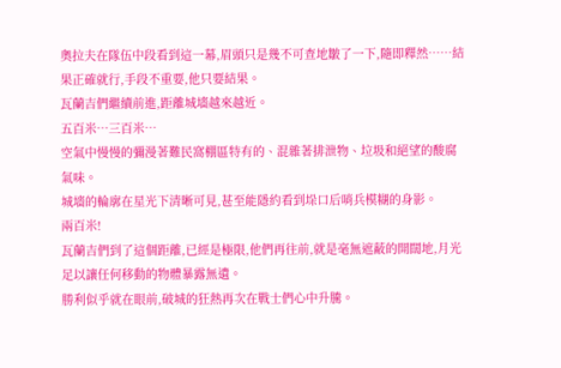奧拉夫在隊伍中段看到這一幕,眉頭只是幾不可查地皺了一下,隨即釋然……結果正確就行,手段不重要,他只要結果。
瓦蘭吉們繼續前進,距離城墻越來越近。
五百米…三百米…
空氣中慢慢的彌漫著難民窩棚區特有的、混雜著排泄物、垃圾和絕望的酸腐氣味。
城墻的輪廓在星光下清晰可見,甚至能隱約看到垛口后哨兵模糊的身影。
兩百米!
瓦蘭吉們到了這個距離,已經是極限,他們再往前,就是毫無遮蔽的開闊地,月光足以讓任何移動的物體暴露無遺。
勝利似乎就在眼前,破城的狂熱再次在戰士們心中升騰。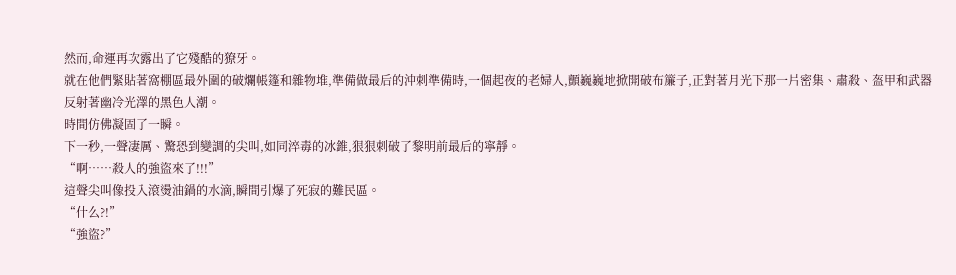然而,命運再次露出了它殘酷的獠牙。
就在他們緊貼著窩棚區最外圍的破爛帳篷和雜物堆,準備做最后的沖刺準備時,一個起夜的老婦人,顫巍巍地掀開破布簾子,正對著月光下那一片密集、肅殺、盔甲和武器反射著幽冷光澤的黑色人潮。
時間仿佛凝固了一瞬。
下一秒,一聲凄厲、驚恐到變調的尖叫,如同淬毒的冰錐,狠狠刺破了黎明前最后的寧靜。
“啊……殺人的強盜來了!!!”
這聲尖叫像投入滾燙油鍋的水滴,瞬間引爆了死寂的難民區。
“什么?!”
“強盜?”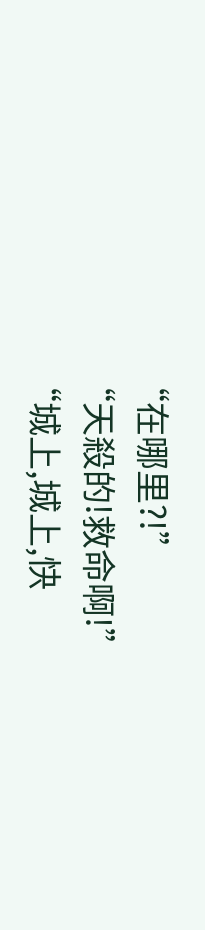“在哪里?!”
“天殺的!救命啊!”
“城上,城上,快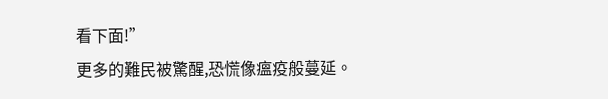看下面!”
更多的難民被驚醒,恐慌像瘟疫般蔓延。